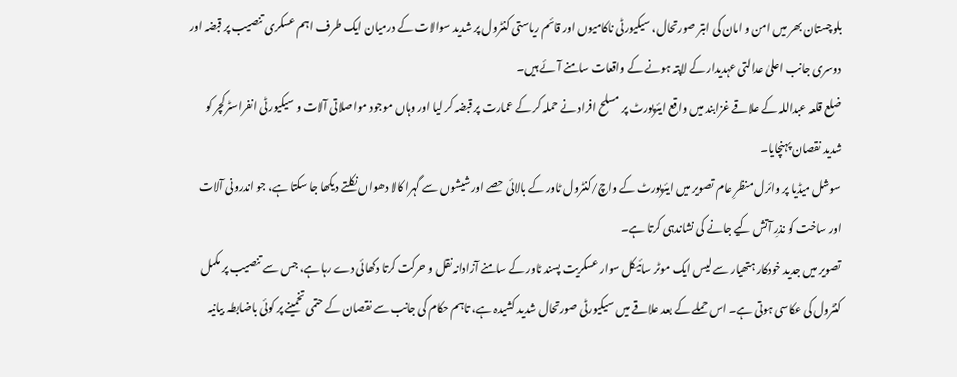بلوچستان بھر میں امن و امان کی ابتر صورتحال، سیکیورٹی ناکامیوں اور قائم ریاستی کنٹرول پر شدید سوالات کے درمیان ایک طرف اہم عسکری تنصیب پر قبضہ اور دوسری جانب اعلیٰ عدالتی عہدیدار کے لاپتہ ہونے کے واقعات سامنے آئے ہیں۔
ضلع قلعہ عبداللہ کے علاقے غزابند میں واقع ایئرپورٹ پر مسلح افراد نے حملہ کر کے عمارت پر قبضہ کر لیا اور وہاں موجود مواصلاتی آلات و سیکیورٹی انفراسٹرکچر کو شدید نقصان پہنچایا۔
سوشل میڈیا پر وائرل منظرِ عام تصویر میں ایئرپورٹ کے واچ/کنٹرول ٹاور کے بالائی حصے اور شیشوں سے گہرا کالا دھواں نکلتے دیکھا جا سکتا ہے، جو اندرونی آلات اور ساخت کو نذرِ آتش کیے جانے کی نشاندہی کرتا ہے۔
تصویر میں جدید خودکار ہتھیار سے لیس ایک موٹر سائیکل سوار عسکریت پسند ٹاور کے سامنے آزادانہ نقل و حرکت کرتا دکھائی دے رہا ہے، جس سے تنصیب پر مکمل کنٹرول کی عکاسی ہوتی ہے۔ اس حملے کے بعد علاقے میں سیکیورٹی صورتحال شدید کشیدہ ہے، تاہم حکام کی جانب سے نقصان کے حتمی تخمینے پر کوئی باضابطہ بیانیہ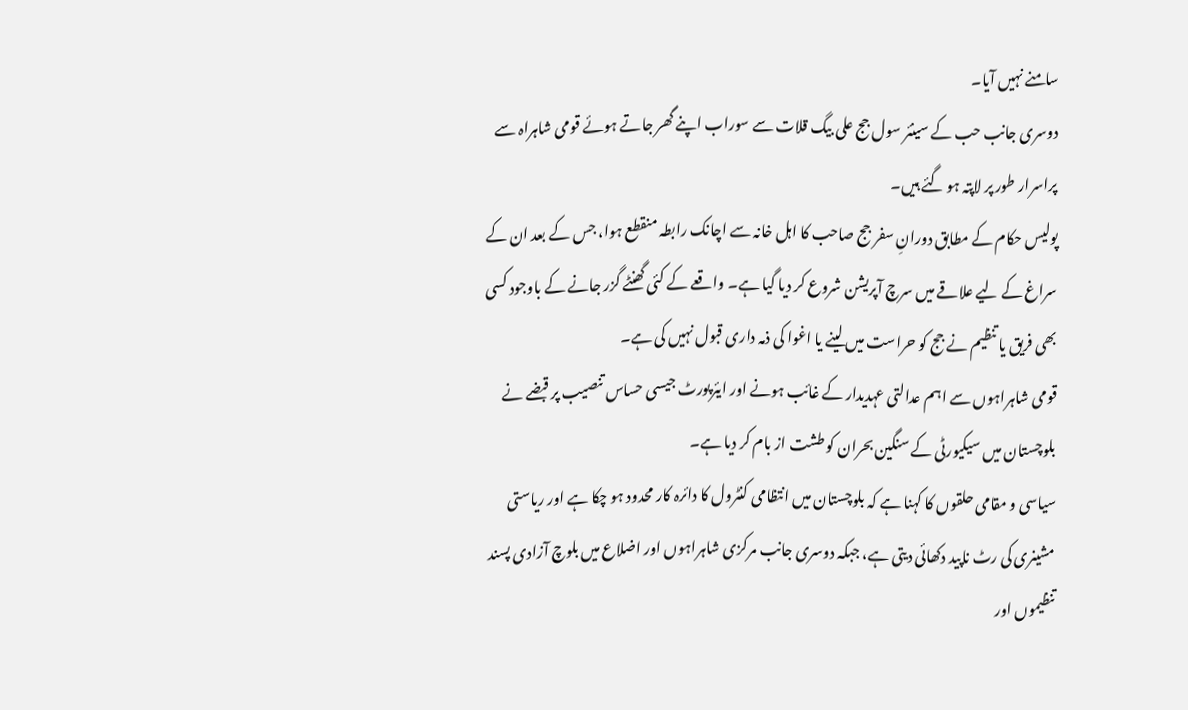سامنے نہیں آیا۔
دوسری جانب حب کے سینئر سول جج علی بیگ قلات سے سوراب اپنے گھر جاتے ہوئے قومی شاہراہ سے پراسرار طور پر لاپتہ ہو گئے ہیں۔
پولیس حکام کے مطابق دورانِ سفر جج صاحب کا اہل خانہ سے اچانک رابطہ منقطع ہوا، جس کے بعد ان کے سراغ کے لیے علاقے میں سرچ آپریشن شروع کر دیا گیا ہے۔ واقعے کے کئی گھنٹے گزر جانے کے باوجود کسی بھی فریق یا تنظیم نے جج کو حراست میں لینے یا اغوا کی ذمہ داری قبول نہیں کی ہے۔
قومی شاہراہوں سے اہم عدالتی عہدیدار کے غائب ہونے اور ایئرپورٹ جیسی حساس تنصیب پر قبضے نے بلوچستان میں سیکیورٹی کے سنگین بحران کو طشت از بام کر دیا ہے۔
سیاسی و مقامی حلقوں کا کہنا ہے کہ بلوچستان میں انتظامی کنٹرول کا دائرہ کار محدود ہو چکا ہے اور ریاستی مشینری کی رٹ ناپید دکھائی دیتی ہے، جبکہ دوسری جانب مرکزی شاہراہوں اور اضلاع میں بلوچ آزادی پسند تنظیموں اور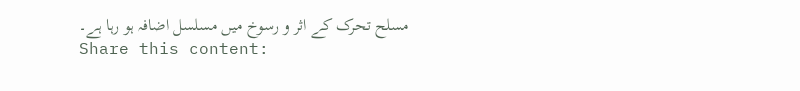مسلح تحرک کے اثر و رسوخ میں مسلسل اضافہ ہو رہا ہے۔
Share this content: